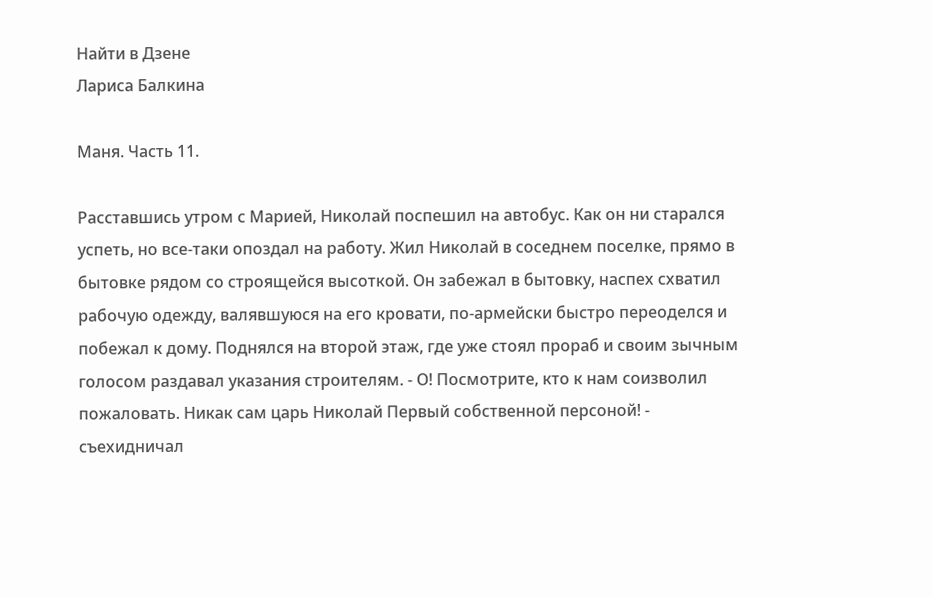Найти в Дзене
Лариса Балкина

Маня. Часть 11.

Расставшись утром с Марией, Николай поспешил на автобус. Как он ни старался успеть, но все-таки опоздал на работу. Жил Николай в соседнем поселке, прямо в бытовке рядом со строящейся высоткой. Он забежал в бытовку, наспех схватил рабочую одежду, валявшуюся на его кровати, по-армейски быстро переоделся и побежал к дому. Поднялся на второй этаж, где уже стоял прораб и своим зычным голосом раздавал указания строителям. - О! Посмотрите, кто к нам соизволил пожаловать. Никак сам царь Николай Первый собственной персоной! - съехидничал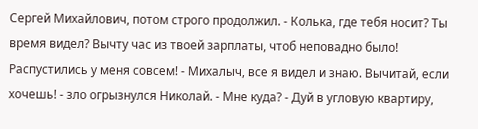Сергей Михайлович, потом строго продолжил. - Колька, где тебя носит? Ты время видел? Вычту час из твоей зарплаты, чтоб неповадно было! Распустились у меня совсем! - Михалыч, все я видел и знаю. Вычитай, если хочешь! - зло огрызнулся Николай. - Мне куда? - Дуй в угловую квартиру,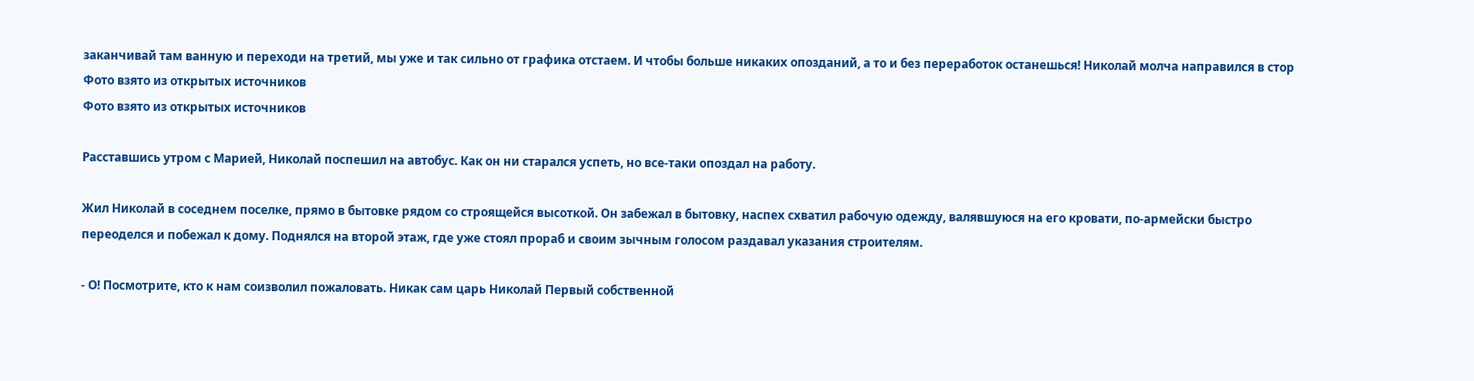заканчивай там ванную и переходи на третий, мы уже и так сильно от графика отстаем. И чтобы больше никаких опозданий, а то и без переработок останешься! Николай молча направился в стор
Фото взято из открытых источников
Фото взято из открытых источников

Расставшись утром с Марией, Николай поспешил на автобус. Как он ни старался успеть, но все-таки опоздал на работу.

Жил Николай в соседнем поселке, прямо в бытовке рядом со строящейся высоткой. Он забежал в бытовку, наспех схватил рабочую одежду, валявшуюся на его кровати, по-армейски быстро переоделся и побежал к дому. Поднялся на второй этаж, где уже стоял прораб и своим зычным голосом раздавал указания строителям.

- О! Посмотрите, кто к нам соизволил пожаловать. Никак сам царь Николай Первый собственной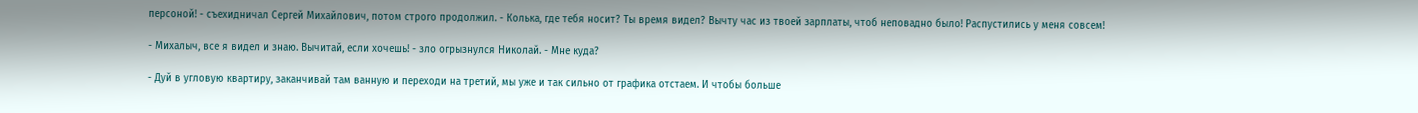персоной! - съехидничал Сергей Михайлович, потом строго продолжил. - Колька, где тебя носит? Ты время видел? Вычту час из твоей зарплаты, чтоб неповадно было! Распустились у меня совсем!

- Михалыч, все я видел и знаю. Вычитай, если хочешь! - зло огрызнулся Николай. - Мне куда?

- Дуй в угловую квартиру, заканчивай там ванную и переходи на третий, мы уже и так сильно от графика отстаем. И чтобы больше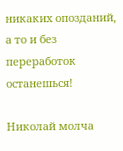никаких опозданий, а то и без переработок останешься!

Николай молча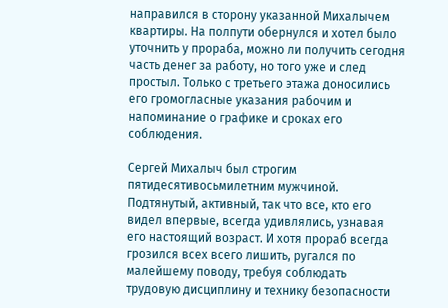направился в сторону указанной Михалычем квартиры. На полпути обернулся и хотел было уточнить у прораба, можно ли получить сегодня часть денег за работу, но того уже и след простыл. Только с третьего этажа доносились его громогласные указания рабочим и напоминание о графике и сроках его соблюдения.

Сергей Михалыч был строгим пятидесятивосьмилетним мужчиной. Подтянутый, активный, так что все, кто его видел впервые, всегда удивлялись, узнавая его настоящий возраст. И хотя прораб всегда грозился всех всего лишить, ругался по малейшему поводу, требуя соблюдать трудовую дисциплину и технику безопасности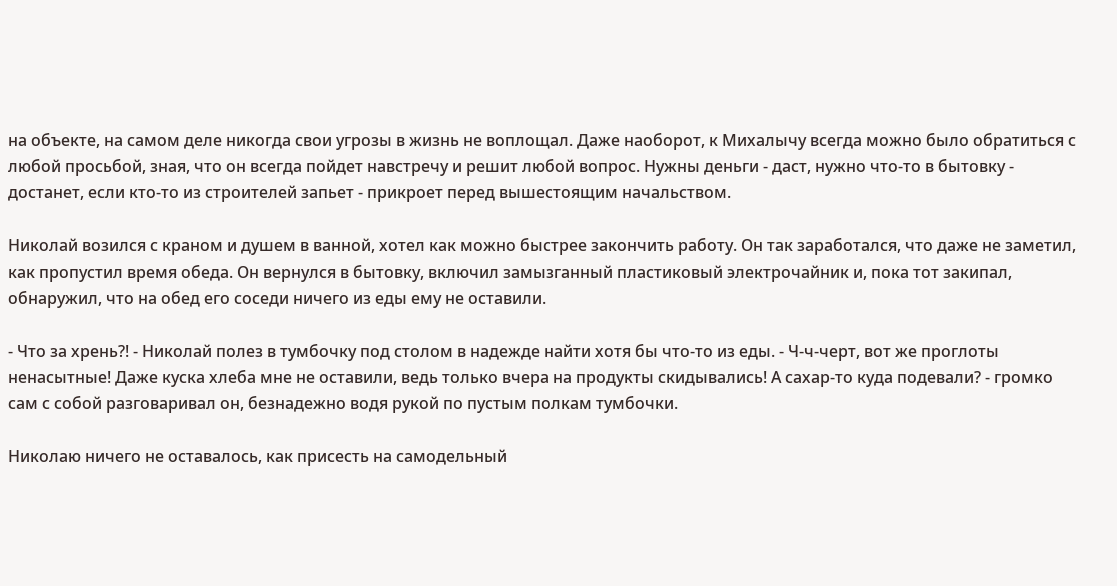на объекте, на самом деле никогда свои угрозы в жизнь не воплощал. Даже наоборот, к Михалычу всегда можно было обратиться с любой просьбой, зная, что он всегда пойдет навстречу и решит любой вопрос. Нужны деньги - даст, нужно что-то в бытовку - достанет, если кто-то из строителей запьет - прикроет перед вышестоящим начальством.

Николай возился с краном и душем в ванной, хотел как можно быстрее закончить работу. Он так заработался, что даже не заметил, как пропустил время обеда. Он вернулся в бытовку, включил замызганный пластиковый электрочайник и, пока тот закипал, обнаружил, что на обед его соседи ничего из еды ему не оставили.

- Что за хрень?! - Николай полез в тумбочку под столом в надежде найти хотя бы что-то из еды. - Ч-ч-черт, вот же проглоты ненасытные! Даже куска хлеба мне не оставили, ведь только вчера на продукты скидывались! А сахар-то куда подевали? - громко сам с собой разговаривал он, безнадежно водя рукой по пустым полкам тумбочки.

Николаю ничего не оставалось, как присесть на самодельный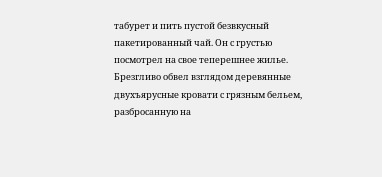табурет и пить пустой безвкусный пакетированный чай. Он с грустью посмотрел на свое теперешнее жилье. Брезгливо обвел взглядом деревянные двухъярусные кровати с грязным бельем, разбросанную на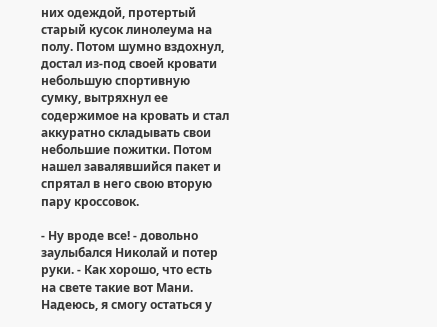них одеждой, протертый старый кусок линолеума на полу. Потом шумно вздохнул, достал из-под своей кровати небольшую спортивную сумку, вытряхнул ее содержимое на кровать и стал аккуратно складывать свои небольшие пожитки. Потом нашел завалявшийся пакет и спрятал в него свою вторую пару кроссовок.

- Ну вроде все! - довольно заулыбался Николай и потер руки. - Как хорошо, что есть на свете такие вот Мани. Надеюсь, я смогу остаться у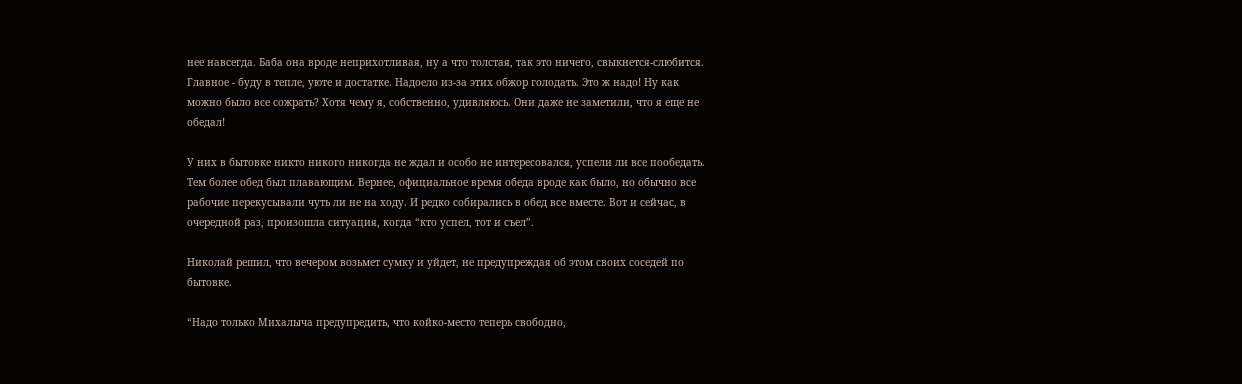нее навсегда. Баба она вроде неприхотливая, ну а что толстая, так это ничего, свыкнется-слюбится. Главное - буду в тепле, уюте и достатке. Надоело из-за этих обжор голодать. Это ж надо! Ну как можно было все сожрать? Хотя чему я, собственно, удивляюсь. Они даже не заметили, что я еще не обедал!

У них в бытовке никто никого никогда не ждал и особо не интересовался, успели ли все пообедать. Тем более обед был плавающим. Вернее, официальное время обеда вроде как было, но обычно все рабочие перекусывали чуть ли не на ходу. И редко собирались в обед все вместе. Вот и сейчас, в очередной раз, произошла ситуация, когда “кто успел, тот и съел”.

Николай решил, что вечером возьмет сумку и уйдет, не предупреждая об этом своих соседей по бытовке.

“Надо только Михалыча предупредить, что койко-место теперь свободно,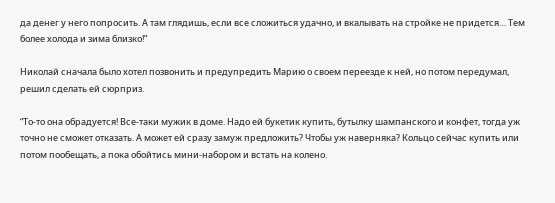да денег у него попросить. А там глядишь, если все сложиться удачно, и вкалывать на стройке не придется… Тем более холода и зима близко!”

Николай сначала было хотел позвонить и предупредить Марию о своем переезде к ней, но потом передумал, решил сделать ей сюрприз.

“То-то она обрадуется! Все-таки мужик в доме. Надо ей букетик купить, бутылку шампанского и конфет, тогда уж точно не сможет отказать. А может ей сразу замуж предложить? Чтобы уж наверняка? Кольцо сейчас купить или потом пообещать, а пока обойтись мини-набором и встать на колено.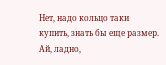Нет, надо кольцо таки купить, знать бы еще размер. Ай, ладно,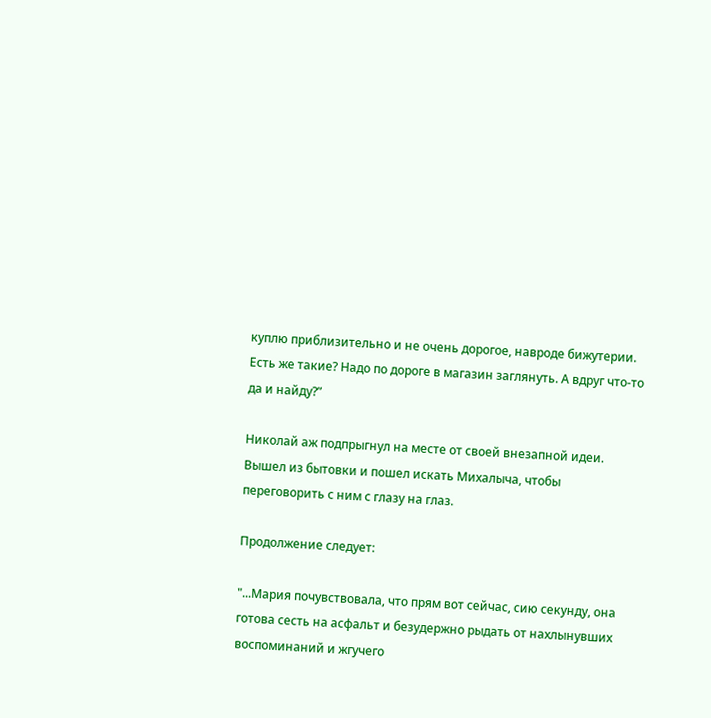куплю приблизительно и не очень дорогое, навроде бижутерии. Есть же такие? Надо по дороге в магазин заглянуть. А вдруг что-то да и найду?”

Николай аж подпрыгнул на месте от своей внезапной идеи. Вышел из бытовки и пошел искать Михалыча, чтобы переговорить с ним с глазу на глаз.

Продолжение следует:

"...Мария почувствовала, что прям вот сейчас, сию секунду, она готова сесть на асфальт и безудержно рыдать от нахлынувших воспоминаний и жгучего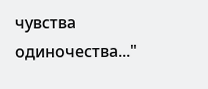чувства одиночества..."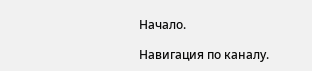Начало.

Навигация по каналу.